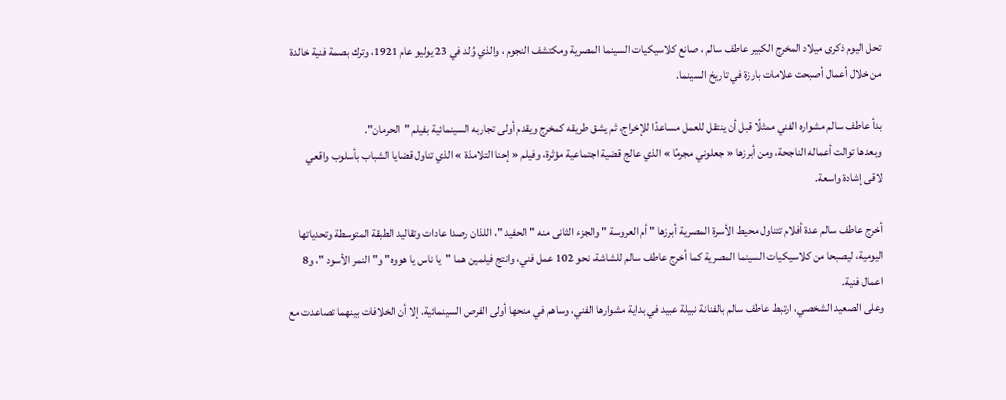تحل اليوم ذكرى ميلاد المخرج الكبير عاطف سالم ، صانع كلاسيكيات السينما المصرية ومكتشف النجوم ، والذي وُلد في 23 يوليو عام 1921، وترك بصمة فنية خالدة من خلال أعمال أصبحت علامات بارزة في تاريخ السينما.

بدأ عاطف سالم مشواره الفني ممثلًا قبل أن ينتقل للعمل مساعدًا للإخراج، ثم يشق طريقه كمخرج ويقدم أولى تجاربه السينمائية بفيلم "الحرمان".
وبعدها توالت أعماله الناجحة، ومن أبرزها « جعلوني مجرمًا » الذي عالج قضية اجتماعية مؤثرة، وفيلم « إحنا التلامذة » الذي تناول قضايا الشباب بأسلوب واقعي لاقى إشادة واسعة.

أخرج عاطف سالم عدة أفلام تتناول محيط الأسرة المصرية أبرزها " أم العروسة " والجزء الثانى منه " الحفيد "، اللذان رصدا عادات وتقاليد الطبقة المتوسطة وتحدياتها اليومية، ليصبحا من كلاسيكيات السينما المصرية كما أخرج عاطف سالم للشاشة، نحو 102 عمل فني، وانتج فيلمين هما "يا ناس يا هووه" و" النمر الأسود "، و8 اعمال فنية.
وعلى الصعيد الشخصي، ارتبط عاطف سالم بالفنانة نبيلة عبيد في بداية مشوارها الفني، وساهم في منحها أولى الفرص السينمائية. إلا أن الخلافات بينهما تصاعدت مع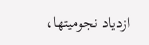ازدياد نجوميتها،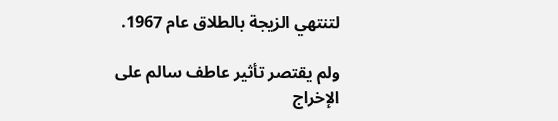لتنتهي الزيجة بالطلاق عام 1967.

ولم يقتصر تأثير عاطف سالم على الإخراج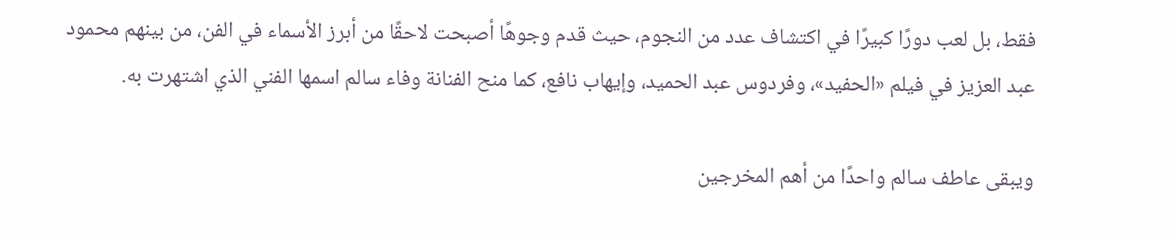فقط، بل لعب دورًا كبيرًا في اكتشاف عدد من النجوم، حيث قدم وجوهًا أصبحت لاحقًا من أبرز الأسماء في الفن، من بينهم محمود عبد العزيز في فيلم «الحفيد»، وفردوس عبد الحميد، وإيهاب نافع، كما منح الفنانة وفاء سالم اسمها الفني الذي اشتهرت به.

ويبقى عاطف سالم واحدًا من أهم المخرجين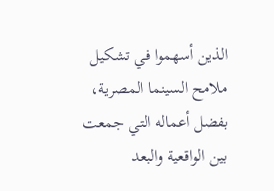الذين أسهموا في تشكيل ملامح السينما المصرية، بفضل أعماله التي جمعت بين الواقعية والبعد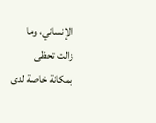الإنساني، وما زالت تحظى بمكانة خاصة لدى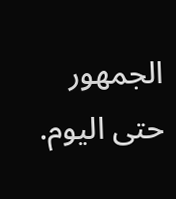الجمهور حتى اليوم.